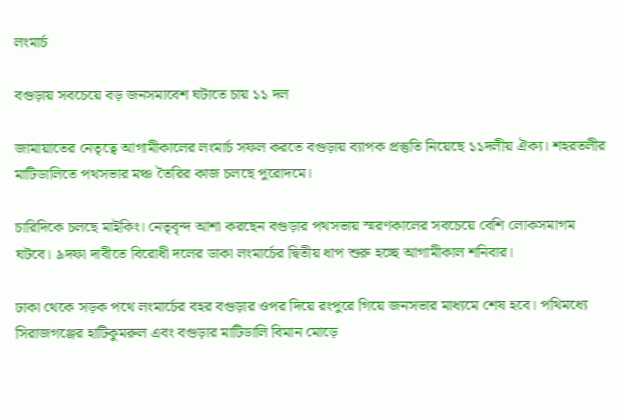লংমার্চ

বগুড়ায় সবচেয়ে বড় জনসমাবেশ ঘটাতে চায় ১১ দল

জামায়াতের নেতৃত্বে আগামীকালের লংমার্চ সফল করতে বগুড়ায় ব্যাপক প্রস্তুতি নিয়েছে ১১দলীয় ঐক্য। শহরতলীর মাটিডালিতে পথসভার মঞ্চ তৈরির কাজ চলছে পুরোদমে।

চারিদিকে চলছে মাইকিং। নেতৃবৃন্দ আশা করছেন বগুড়ার পথসভায় স্মরণকালের সবচেয়ে বেশি লোকসমাগম ঘটবে। ৯দফা দাবীতে বিরোধী দলের ডাকা লংমার্চের দ্বিতীয় ধাপ শুরু হচ্ছে আগামীকাল শনিবার।

ঢাকা থেকে সড়ক পথে লংমার্চের বহর বগুড়ার ওপর দিয়ে রংপুরে গিয়ে জনসভার মাধ্যমে শেষ হবে। পথিমধ্যে সিরাজগঞ্জের হাটিকুমরুল এবং বগুড়ার মাটিডালি বিমান মোড়ে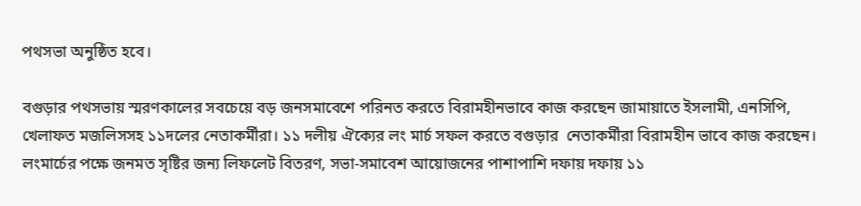পথসভা অনুষ্ঠিত হবে।

বগুড়ার পথসভায় স্মরণকালের সবচেয়ে বড় জনসমাবেশে পরিনত করতে বিরামহীনভাবে কাজ করছেন জামায়াতে ইসলামী, এনসিপি, খেলাফত মজলিসসহ ১১দলের নেতাকর্মীরা। ১১ দলীয় ঐক্যের লং মার্চ সফল করতে বগুড়ার  নেতাকর্মীরা বিরামহীন ভাবে কাজ করছেন। লংমার্চের পক্ষে জনমত সৃষ্টির জন্য লিফলেট বিতরণ, সভা-সমাবেশ আয়োজনের পাশাপাশি দফায় দফায় ১১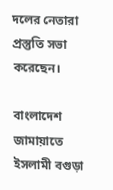দলের নেতারা প্রস্তুতি সভা করেছেন।

বাংলাদেশ জামায়াতে ইসলামী বগুড়া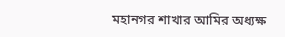মহানগর শাখার আমির অধ্যক্ষ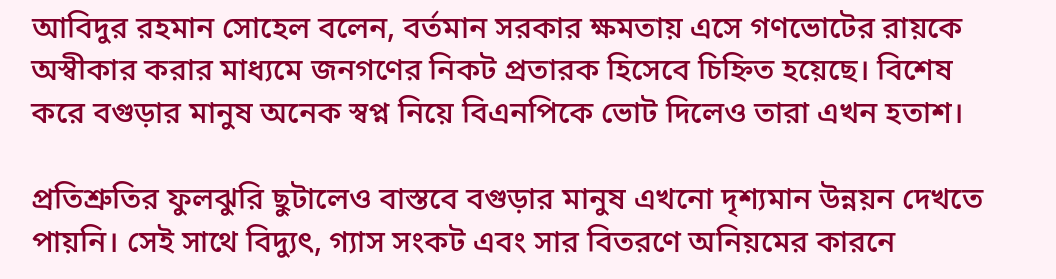আবিদুর রহমান সোহেল বলেন, বর্তমান সরকার ক্ষমতায় এসে গণভোটের রায়কে অস্বীকার করার মাধ্যমে জনগণের নিকট প্রতারক হিসেবে চিহ্নিত হয়েছে। বিশেষ করে বগুড়ার মানুষ অনেক স্বপ্ন নিয়ে বিএনপিকে ভোট দিলেও তারা এখন হতাশ।

প্রতিশ্রুতির ফুলঝুরি ছুটালেও বাস্তবে বগুড়ার মানুষ এখনো দৃশ্যমান উন্নয়ন দেখতে পায়নি। সেই সাথে বিদ্যুৎ, গ্যাস সংকট এবং সার বিতরণে অনিয়মের কারনে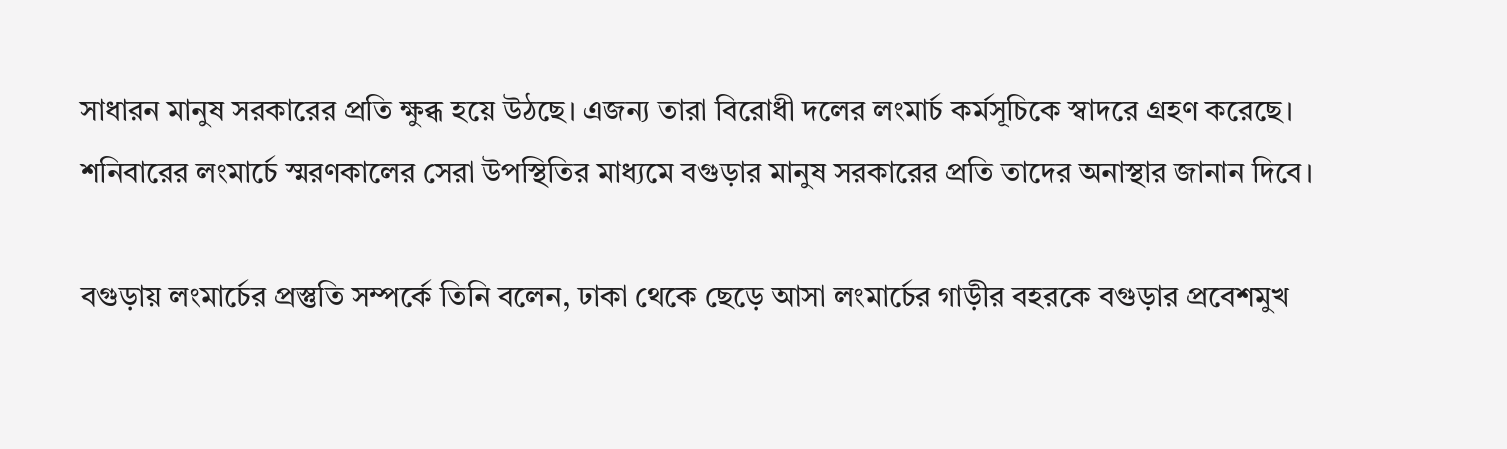সাধারন মানুষ সরকারের প্রতি ক্ষুব্ধ হয়ে উঠছে। এজন্য তারা বিরোধী দলের লংমার্চ কর্মসূচিকে স্বাদরে গ্রহণ করেছে। শনিবারের লংমার্চে স্মরণকালের সেরা উপস্থিতির মাধ্যমে বগুড়ার মানুষ সরকারের প্রতি তাদের অনাস্থার জানান দিবে।

বগুড়ায় লংমার্চের প্রস্তুতি সম্পর্কে তিনি বলেন, ঢাকা থেকে ছেড়ে আসা লংমার্চের গাড়ীর বহরকে বগুড়ার প্রবেশমুখ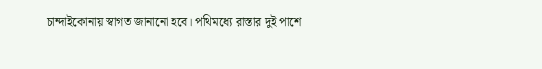চান্দাইকোনায় স্বাগত জানানো হবে। পথিমধ্যে রাস্তার দুই পাশে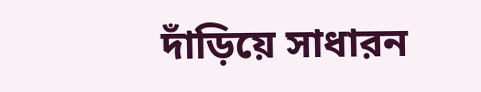দাঁড়িয়ে সাধারন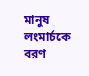মানুষ লংমার্চকে বরণ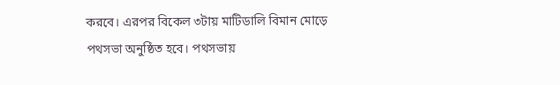করবে। এরপর বিকেল ৩টায় মাটিডালি বিমান মোড়ে পথসভা অনুষ্ঠিত হবে। পথসভায়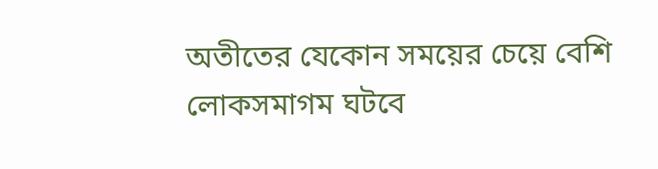অতীতের যেকোন সময়ের চেয়ে বেশি লোকসমাগম ঘটবে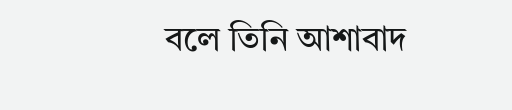বলে তিনি আশাবাদ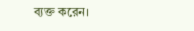ব্যক্ত করেন।